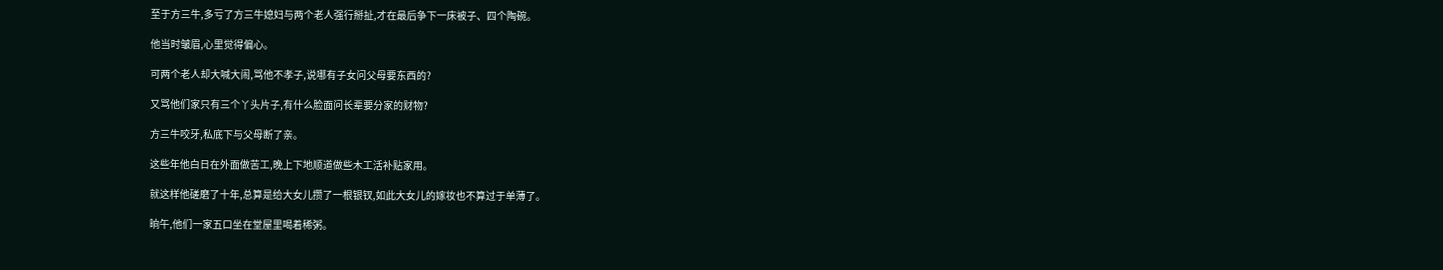至于方三牛,多亏了方三牛媳妇与两个老人强行掰扯,才在最后争下一床被子、四个陶碗。

他当时皱眉,心里觉得偏心。

可两个老人却大喊大闹,骂他不孝子,说哪有子女问父母要东西的?

又骂他们家只有三个丫头片子,有什么脸面问长辈要分家的财物?

方三牛咬牙,私底下与父母断了亲。

这些年他白日在外面做苦工,晚上下地顺道做些木工活补贴家用。

就这样他磋磨了十年,总算是给大女儿攒了一根银钗,如此大女儿的嫁妆也不算过于单薄了。

晌午,他们一家五口坐在堂屋里喝着稀粥。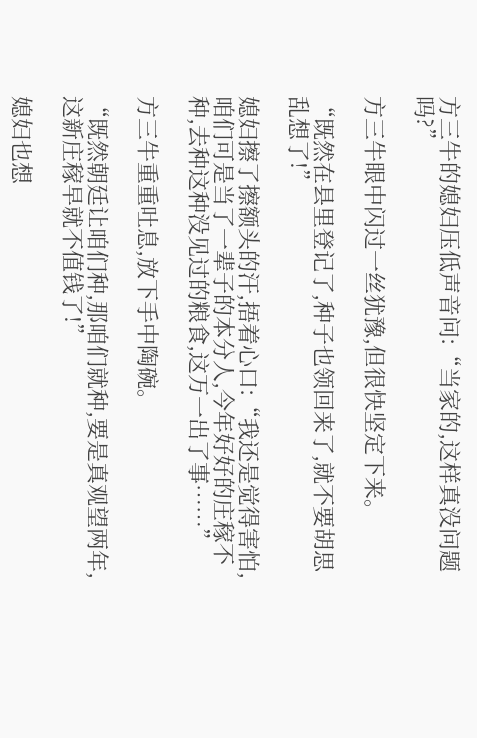方三牛的媳妇压低声音问:“当家的,这样真没问题吗?”

方三牛眼中闪过一丝犹豫,但很快坚定下来。

“既然在县里登记了,种子也领回来了,就不要胡思乱想了!”

媳妇擦了擦额头的汗,捂着心口:“我还是觉得害怕,咱们可是当了一辈子的本分人,今年好好的庄稼不种,去种这种没见过的粮食,这万一出了事……”

方三牛重重吐息,放下手中陶碗。

“既然朝廷让咱们种,那咱们就种,要是真观望两年,这新庄稼早就不值钱了!”

媳妇也想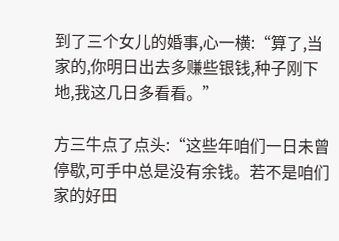到了三个女儿的婚事,心一横:“算了,当家的,你明日出去多赚些银钱,种子刚下地,我这几日多看看。”

方三牛点了点头:“这些年咱们一日未曾停歇,可手中总是没有余钱。若不是咱们家的好田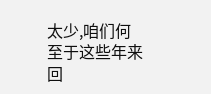太少,咱们何至于这些年来回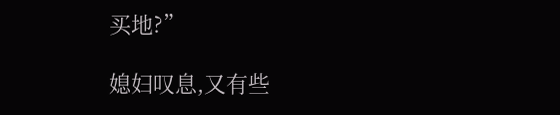买地?”

媳妇叹息,又有些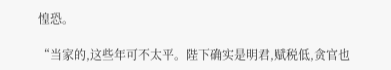惶恐。

“当家的,这些年可不太平。陛下确实是明君,赋税低,贪官也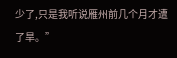少了,只是我听说雁州前几个月才遭了旱。”